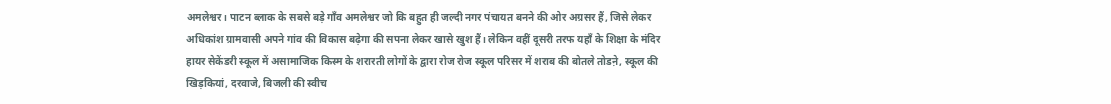अमलेश्वर। पाटन ब्लाक के सबसे बड़े गाँव अमलेश्वर जो कि बहुत ही जल्दी नगर पंचायत बनने की ओर अग्रसर हैं, जिसे लेकर अधिकांश ग्रामवासी अपने गांव की विकास बढ़ेगा की सपना लेकर खासे खुश हैं। लेकिन वहीं दूसरी तरफ यहाँ के शिक्षा के मंदिर हायर सेकेंडरी स्कूल में असामाजिक किस्म के शरारती लोगों के द्वारा रोज रोज स्कूल परिसर में शराब की बोतले तोडऩे, स्कूल की खिड़कियां, दरवाजे, बिजली की स्वीच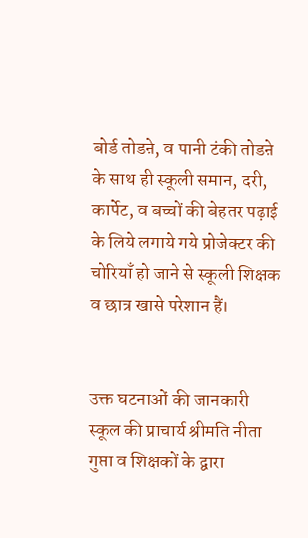बोर्ड तोडऩे, व पानी टंकी तोडऩे के साथ ही स्कूली समान, दरी, कार्पेट, व बच्चों की बेहतर पढ़ाई के लिये लगाये गये प्रोजेक्टर की चोरियाँ हो जाने से स्कूली शिक्षक व छात्र खासे परेशान हैं।


उक्त घटनाओं की जानकारी स्कूल की प्राचार्य श्रीमति नीता गुप्ता व शिक्षकों के द्वारा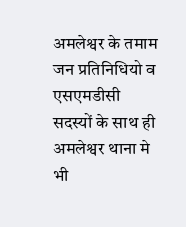अमलेश्वर के तमाम जन प्रतिनिधियो व एसएमडीसी सदस्यों के साथ ही अमलेश्वर थाना मे भी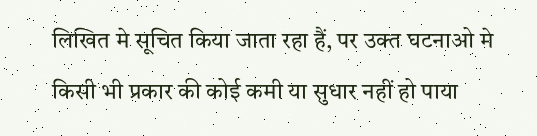लिखित मे सूचित किया जाता रहा हैं, पर उक्त घटनाओ मे किसी भी प्रकार की कोई कमी या सुधार नहीं हो पाया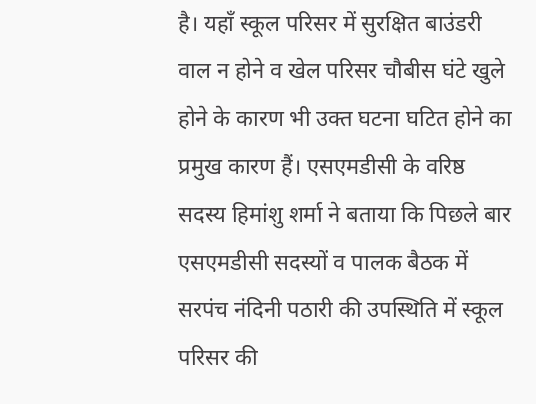है। यहाँ स्कूल परिसर में सुरक्षित बाउंडरी वाल न होने व खेल परिसर चौबीस घंटे खुले होने के कारण भी उक्त घटना घटित होने का प्रमुख कारण हैं। एसएमडीसी के वरिष्ठ सदस्य हिमांशु शर्मा ने बताया कि पिछले बार एसएमडीसी सदस्यों व पालक बैठक में सरपंच नंदिनी पठारी की उपस्थिति में स्कूल परिसर की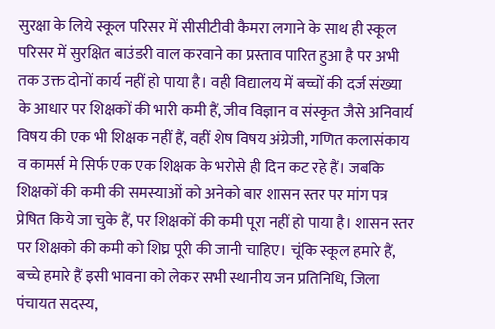सुरक्षा के लिये स्कूल परिसर में सीसीटीवी कैमरा लगाने के साथ ही स्कूल परिसर में सुरक्षित बाउंडरी वाल करवाने का प्रस्ताव पारित हुआ है पर अभी तक उक्त दोनों कार्य नहीं हो पाया है। वही विद्यालय में बच्चों की दर्ज संख्या के आधार पर शिक्षकों की भारी कमी हैं, जीव विज्ञान व संस्कृत जैसे अनिवार्य विषय की एक भी शिक्षक नहीं हैं, वहीं शेष विषय अंग्रेजी, गणित कलासंकाय व कामर्स मे सिर्फ एक एक शिक्षक के भरोसे ही दिन कट रहे हैं। जबकि शिक्षकों की कमी की समस्याओं को अनेको बार शासन स्तर पर मांग पत्र प्रेषित किये जा चुके हैं, पर शिक्षकों की कमी पूरा नहीं हो पाया है। शासन स्तर पर शिक्षको की कमी को शिघ्र पूरी की जानी चाहिए। चूंकि स्कूल हमारे हैं, बच्चे हमारे हैं इसी भावना को लेकर सभी स्थानीय जन प्रतिनिधि, जिला पंचायत सदस्य,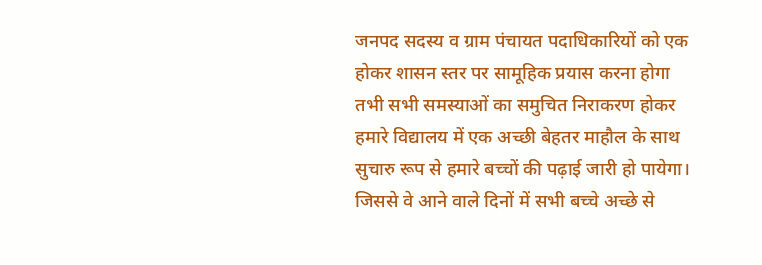जनपद सदस्य व ग्राम पंचायत पदाधिकारियों को एक होकर शासन स्तर पर सामूहिक प्रयास करना होगा तभी सभी समस्याओं का समुचित निराकरण होकर हमारे विद्यालय में एक अच्छी बेहतर माहौल के साथ सुचारु रूप से हमारे बच्चों की पढ़ाई जारी हो पायेगा। जिससे वे आने वाले दिनों में सभी बच्चे अच्छे से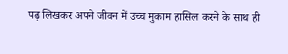पढ़ लिखकर अपने जीवन में उच्च मुकाम हासिल करने के साथ ही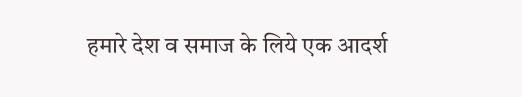हमारे देश व समाज के लिये एक आदर्श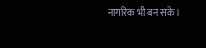नागरिक भी बन सके।